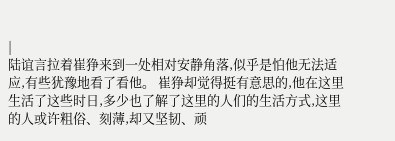|
陆谊言拉着崔狰来到一处相对安静角落,似乎是怕他无法适应,有些犹豫地看了看他。 崔狰却觉得挺有意思的,他在这里生活了这些时日,多少也了解了这里的人们的生活方式,这里的人或许粗俗、刻薄,却又坚韧、顽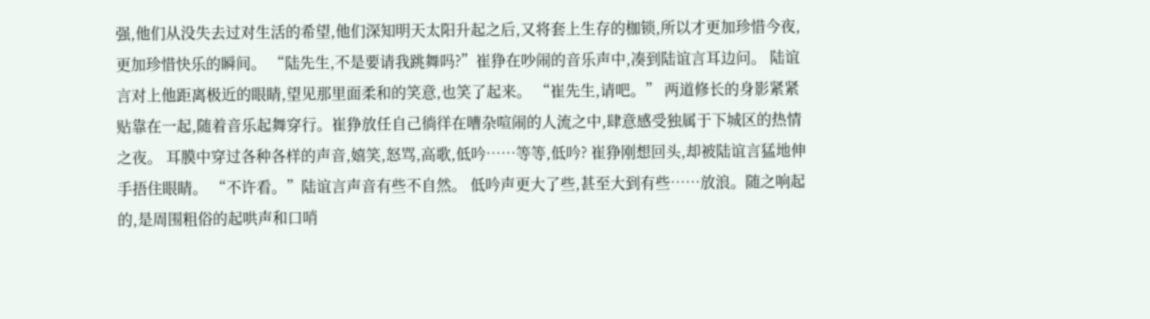强,他们从没失去过对生活的希望,他们深知明天太阳升起之后,又将套上生存的枷锁,所以才更加珍惜今夜,更加珍惜快乐的瞬间。 “陆先生,不是要请我跳舞吗?”崔狰在吵闹的音乐声中,凑到陆谊言耳边问。 陆谊言对上他距离极近的眼睛,望见那里面柔和的笑意,也笑了起来。 “崔先生,请吧。” 两道修长的身影紧紧贴靠在一起,随着音乐起舞穿行。崔狰放任自己徜徉在嘈杂喧闹的人流之中,肆意感受独属于下城区的热情之夜。 耳膜中穿过各种各样的声音,嬉笑,怒骂,高歌,低吟……等等,低吟? 崔狰刚想回头,却被陆谊言猛地伸手捂住眼睛。 “不许看。”陆谊言声音有些不自然。 低吟声更大了些,甚至大到有些……放浪。随之响起的,是周围粗俗的起哄声和口哨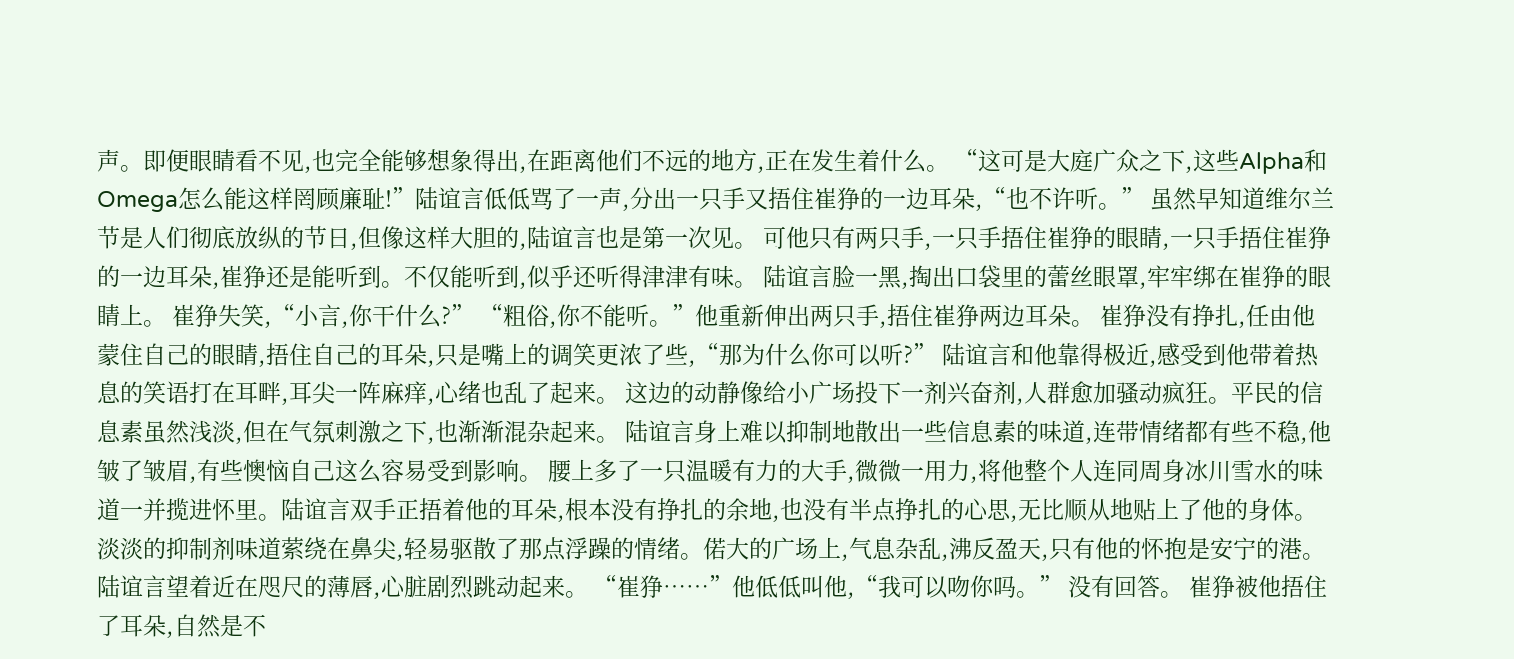声。即便眼睛看不见,也完全能够想象得出,在距离他们不远的地方,正在发生着什么。 “这可是大庭广众之下,这些Alpha和Omega怎么能这样罔顾廉耻!”陆谊言低低骂了一声,分出一只手又捂住崔狰的一边耳朵,“也不许听。” 虽然早知道维尔兰节是人们彻底放纵的节日,但像这样大胆的,陆谊言也是第一次见。 可他只有两只手,一只手捂住崔狰的眼睛,一只手捂住崔狰的一边耳朵,崔狰还是能听到。不仅能听到,似乎还听得津津有味。 陆谊言脸一黑,掏出口袋里的蕾丝眼罩,牢牢绑在崔狰的眼睛上。 崔狰失笑,“小言,你干什么?” “粗俗,你不能听。”他重新伸出两只手,捂住崔狰两边耳朵。 崔狰没有挣扎,任由他蒙住自己的眼睛,捂住自己的耳朵,只是嘴上的调笑更浓了些,“那为什么你可以听?” 陆谊言和他靠得极近,感受到他带着热息的笑语打在耳畔,耳尖一阵麻痒,心绪也乱了起来。 这边的动静像给小广场投下一剂兴奋剂,人群愈加骚动疯狂。平民的信息素虽然浅淡,但在气氛刺激之下,也渐渐混杂起来。 陆谊言身上难以抑制地散出一些信息素的味道,连带情绪都有些不稳,他皱了皱眉,有些懊恼自己这么容易受到影响。 腰上多了一只温暖有力的大手,微微一用力,将他整个人连同周身冰川雪水的味道一并揽进怀里。陆谊言双手正捂着他的耳朵,根本没有挣扎的余地,也没有半点挣扎的心思,无比顺从地贴上了他的身体。 淡淡的抑制剂味道萦绕在鼻尖,轻易驱散了那点浮躁的情绪。偌大的广场上,气息杂乱,沸反盈天,只有他的怀抱是安宁的港。 陆谊言望着近在咫尺的薄唇,心脏剧烈跳动起来。 “崔狰……”他低低叫他,“我可以吻你吗。” 没有回答。 崔狰被他捂住了耳朵,自然是不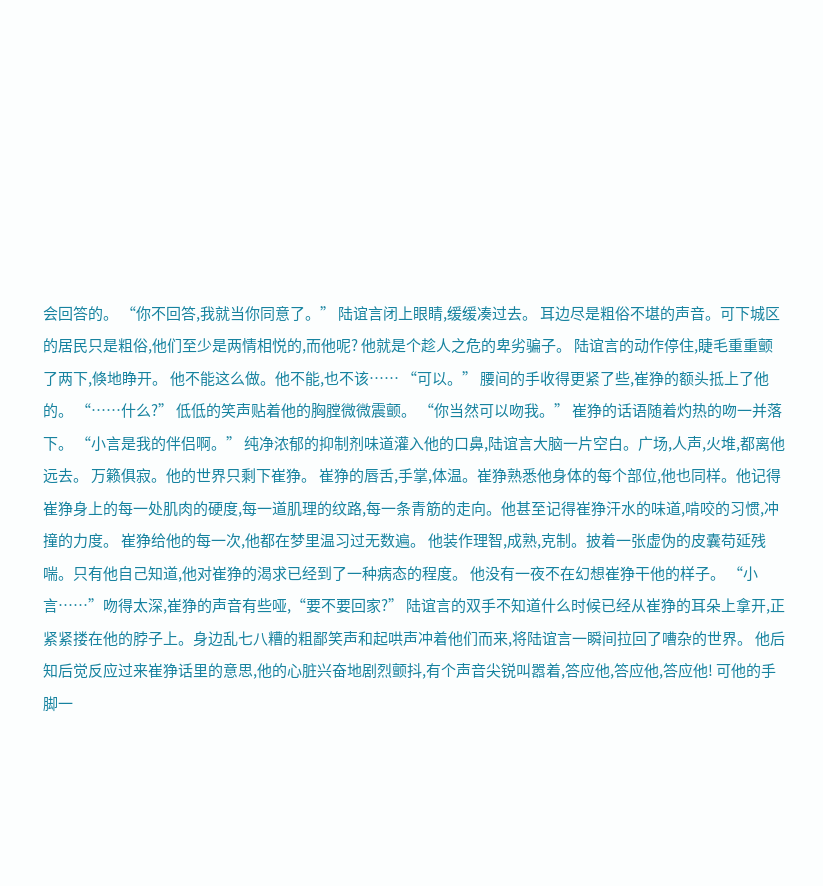会回答的。 “你不回答,我就当你同意了。” 陆谊言闭上眼睛,缓缓凑过去。 耳边尽是粗俗不堪的声音。可下城区的居民只是粗俗,他们至少是两情相悦的,而他呢? 他就是个趁人之危的卑劣骗子。 陆谊言的动作停住,睫毛重重颤了两下,倏地睁开。 他不能这么做。他不能,也不该…… “可以。” 腰间的手收得更紧了些,崔狰的额头抵上了他的。 “……什么?” 低低的笑声贴着他的胸膛微微震颤。 “你当然可以吻我。” 崔狰的话语随着灼热的吻一并落下。 “小言是我的伴侣啊。” 纯净浓郁的抑制剂味道灌入他的口鼻,陆谊言大脑一片空白。广场,人声,火堆,都离他远去。 万籁俱寂。他的世界只剩下崔狰。 崔狰的唇舌,手掌,体温。崔狰熟悉他身体的每个部位,他也同样。他记得崔狰身上的每一处肌肉的硬度,每一道肌理的纹路,每一条青筋的走向。他甚至记得崔狰汗水的味道,啃咬的习惯,冲撞的力度。 崔狰给他的每一次,他都在梦里温习过无数遍。 他装作理智,成熟,克制。披着一张虚伪的皮囊苟延残喘。只有他自己知道,他对崔狰的渴求已经到了一种病态的程度。 他没有一夜不在幻想崔狰干他的样子。 “小言……”吻得太深,崔狰的声音有些哑,“要不要回家?” 陆谊言的双手不知道什么时候已经从崔狰的耳朵上拿开,正紧紧搂在他的脖子上。身边乱七八糟的粗鄙笑声和起哄声冲着他们而来,将陆谊言一瞬间拉回了嘈杂的世界。 他后知后觉反应过来崔狰话里的意思,他的心脏兴奋地剧烈颤抖,有个声音尖锐叫嚣着,答应他,答应他,答应他! 可他的手脚一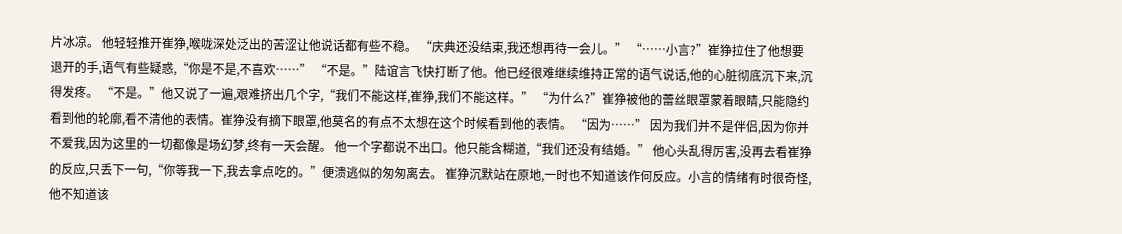片冰凉。 他轻轻推开崔狰,喉咙深处泛出的苦涩让他说话都有些不稳。 “庆典还没结束,我还想再待一会儿。” “……小言?”崔狰拉住了他想要退开的手,语气有些疑惑,“你是不是,不喜欢……” “不是。”陆谊言飞快打断了他。他已经很难继续维持正常的语气说话,他的心脏彻底沉下来,沉得发疼。 “不是。”他又说了一遍,艰难挤出几个字,“我们不能这样,崔狰,我们不能这样。” “为什么?”崔狰被他的蕾丝眼罩蒙着眼睛,只能隐约看到他的轮廓,看不清他的表情。崔狰没有摘下眼罩,他莫名的有点不太想在这个时候看到他的表情。 “因为……” 因为我们并不是伴侣,因为你并不爱我,因为这里的一切都像是场幻梦,终有一天会醒。 他一个字都说不出口。他只能含糊道,“我们还没有结婚。” 他心头乱得厉害,没再去看崔狰的反应,只丢下一句,“你等我一下,我去拿点吃的。”便溃逃似的匆匆离去。 崔狰沉默站在原地,一时也不知道该作何反应。小言的情绪有时很奇怪,他不知道该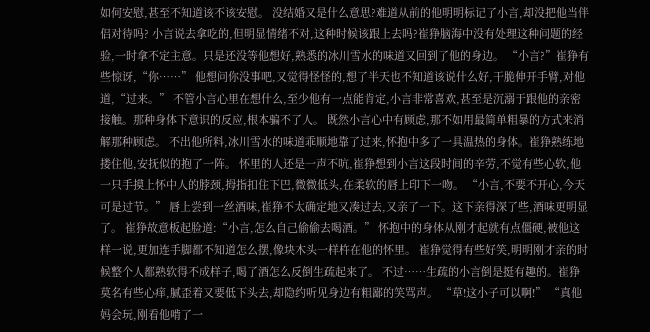如何安慰,甚至不知道该不该安慰。 没结婚又是什么意思?难道从前的他明明标记了小言,却没把他当伴侣对待吗? 小言说去拿吃的,但明显情绪不对,这种时候该跟上去吗?崔狰脑海中没有处理这种问题的经验,一时拿不定主意。只是还没等他想好,熟悉的冰川雪水的味道又回到了他的身边。 “小言?”崔狰有些惊讶,“你……” 他想问你没事吧,又觉得怪怪的,想了半天也不知道该说什么好,干脆伸开手臂,对他道,“过来。” 不管小言心里在想什么,至少他有一点能肯定,小言非常喜欢,甚至是沉溺于跟他的亲密接触。那种身体下意识的反应,根本骗不了人。 既然小言心中有顾虑,那不如用最简单粗暴的方式来消解那种顾虑。 不出他所料,冰川雪水的味道乖顺地靠了过来,怀抱中多了一具温热的身体。崔狰熟练地搂住他,安抚似的抱了一阵。 怀里的人还是一声不吭,崔狰想到小言这段时间的辛劳,不觉有些心软,他一只手摸上怀中人的脖颈,拇指扣住下巴,微微低头,在柔软的唇上印下一吻。 “小言,不要不开心,今天可是过节。” 唇上尝到一丝酒味,崔狰不太确定地又凑过去,又亲了一下。这下亲得深了些,酒味更明显了。 崔狰故意板起脸道:“小言,怎么自己偷偷去喝酒。” 怀抱中的身体从刚才起就有点僵硬,被他这样一说,更加连手脚都不知道怎么摆,像块木头一样杵在他的怀里。 崔狰觉得有些好笑,明明刚才亲的时候整个人都熟软得不成样子,喝了酒怎么反倒生疏起来了。 不过……生疏的小言倒是挺有趣的。崔狰莫名有些心痒,腻歪着又要低下头去,却隐约听见身边有粗鄙的笑骂声。 “草!这小子可以啊!” “真他妈会玩,刚看他啃了一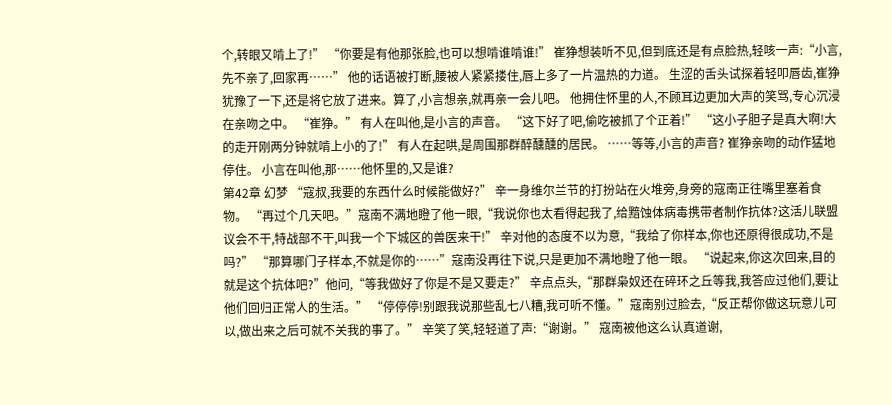个,转眼又啃上了!” “你要是有他那张脸,也可以想啃谁啃谁!” 崔狰想装听不见,但到底还是有点脸热,轻咳一声:“小言,先不亲了,回家再……” 他的话语被打断,腰被人紧紧搂住,唇上多了一片温热的力道。 生涩的舌头试探着轻叩唇齿,崔狰犹豫了一下,还是将它放了进来。算了,小言想亲,就再亲一会儿吧。 他拥住怀里的人,不顾耳边更加大声的笑骂,专心沉浸在亲吻之中。 “崔狰。” 有人在叫他,是小言的声音。 “这下好了吧,偷吃被抓了个正着!” “这小子胆子是真大啊!大的走开刚两分钟就啃上小的了!” 有人在起哄,是周围那群醉醺醺的居民。 ……等等,小言的声音? 崔狰亲吻的动作猛地停住。 小言在叫他,那……他怀里的,又是谁?
第42章 幻梦 “寇叔,我要的东西什么时候能做好?” 辛一身维尔兰节的打扮站在火堆旁,身旁的寇南正往嘴里塞着食物。 “再过个几天吧。”寇南不满地瞪了他一眼,“我说你也太看得起我了,给黯蚀体病毒携带者制作抗体?这活儿联盟议会不干,特战部不干,叫我一个下城区的兽医来干!” 辛对他的态度不以为意,“我给了你样本,你也还原得很成功,不是吗?” “那算哪门子样本,不就是你的……”寇南没再往下说,只是更加不满地瞪了他一眼。 “说起来,你这次回来,目的就是这个抗体吧?”他问,“等我做好了你是不是又要走?” 辛点点头,“那群枭奴还在碎环之丘等我,我答应过他们,要让他们回归正常人的生活。” “停停停!别跟我说那些乱七八糟,我可听不懂。”寇南别过脸去,“反正帮你做这玩意儿可以,做出来之后可就不关我的事了。” 辛笑了笑,轻轻道了声:“谢谢。” 寇南被他这么认真道谢,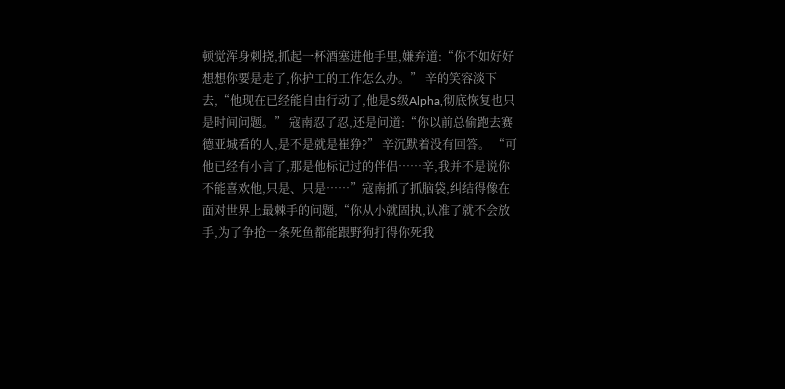顿觉浑身刺挠,抓起一杯酒塞进他手里,嫌弃道:“你不如好好想想你要是走了,你护工的工作怎么办。” 辛的笑容淡下去,“他现在已经能自由行动了,他是S级Alpha,彻底恢复也只是时间问题。” 寇南忍了忍,还是问道:“你以前总偷跑去赛德亚城看的人,是不是就是崔狰?” 辛沉默着没有回答。 “可他已经有小言了,那是他标记过的伴侣……辛,我并不是说你不能喜欢他,只是、只是……”寇南抓了抓脑袋,纠结得像在面对世界上最棘手的问题,“你从小就固执,认准了就不会放手,为了争抢一条死鱼都能跟野狗打得你死我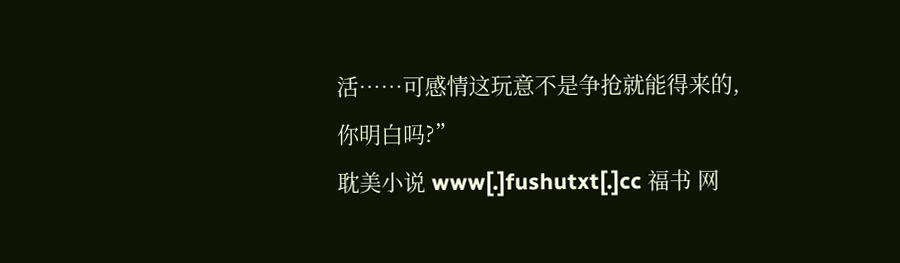活……可感情这玩意不是争抢就能得来的,你明白吗?”
耽美小说 www[.]fushutxt[.]cc 福书 网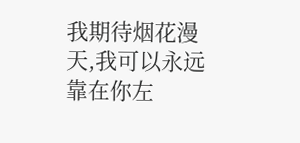我期待烟花漫天,我可以永远靠在你左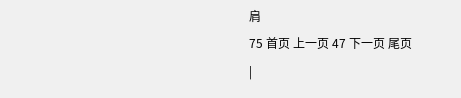肩
75 首页 上一页 47 下一页 尾页
|